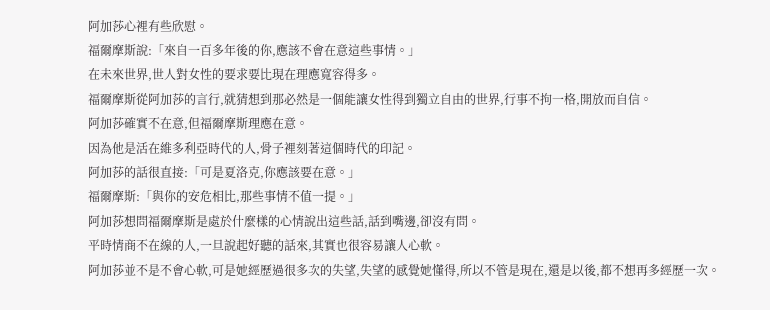阿加莎心裡有些欣慰。
福爾摩斯說:「來自一百多年後的你,應該不會在意這些事情。」
在未來世界,世人對女性的要求要比現在理應寬容得多。
福爾摩斯從阿加莎的言行,就猜想到那必然是一個能讓女性得到獨立自由的世界,行事不拘一格,開放而自信。
阿加莎確實不在意,但福爾摩斯理應在意。
因為他是活在維多利亞時代的人,骨子裡刻著這個時代的印記。
阿加莎的話很直接:「可是夏洛克,你應該要在意。」
福爾摩斯:「與你的安危相比,那些事情不值一提。」
阿加莎想問福爾摩斯是處於什麼樣的心情說出這些話,話到嘴邊,卻沒有問。
平時情商不在線的人,一旦說起好聽的話來,其實也很容易讓人心軟。
阿加莎並不是不會心軟,可是她經歷過很多次的失望,失望的感覺她懂得,所以不管是現在,還是以後,都不想再多經歷一次。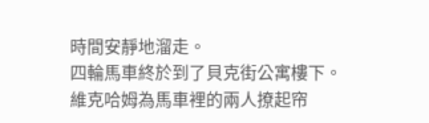時間安靜地溜走。
四輪馬車終於到了貝克街公寓樓下。
維克哈姆為馬車裡的兩人撩起帘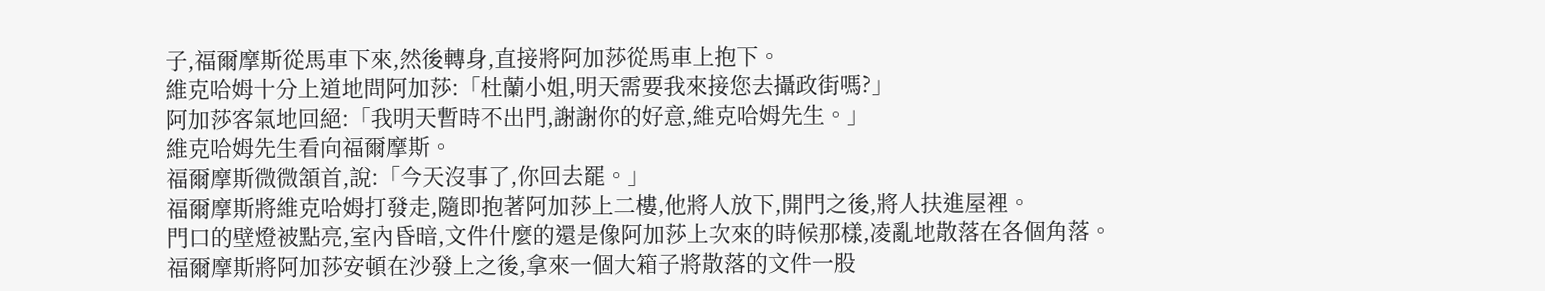子,福爾摩斯從馬車下來,然後轉身,直接將阿加莎從馬車上抱下。
維克哈姆十分上道地問阿加莎:「杜蘭小姐,明天需要我來接您去攝政街嗎?」
阿加莎客氣地回絕:「我明天暫時不出門,謝謝你的好意,維克哈姆先生。」
維克哈姆先生看向福爾摩斯。
福爾摩斯微微頷首,說:「今天沒事了,你回去罷。」
福爾摩斯將維克哈姆打發走,隨即抱著阿加莎上二樓,他將人放下,開門之後,將人扶進屋裡。
門口的壁燈被點亮,室內昏暗,文件什麼的還是像阿加莎上次來的時候那樣,凌亂地散落在各個角落。
福爾摩斯將阿加莎安頓在沙發上之後,拿來一個大箱子將散落的文件一股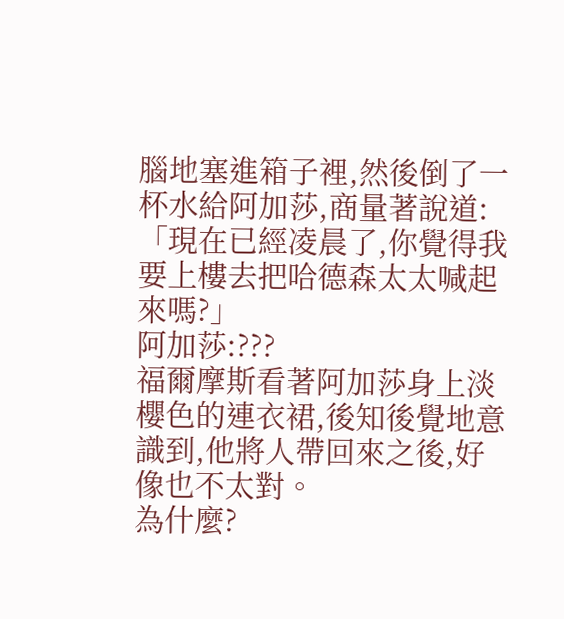腦地塞進箱子裡,然後倒了一杯水給阿加莎,商量著說道:「現在已經凌晨了,你覺得我要上樓去把哈德森太太喊起來嗎?」
阿加莎:???
福爾摩斯看著阿加莎身上淡櫻色的連衣裙,後知後覺地意識到,他將人帶回來之後,好像也不太對。
為什麼?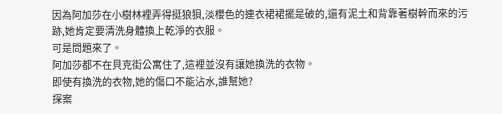因為阿加莎在小樹林裡弄得挺狼狽,淡櫻色的連衣裙裙擺是破的,還有泥土和背靠著樹幹而來的污跡,她肯定要清洗身體換上乾淨的衣服。
可是問題來了。
阿加莎都不在貝克街公寓住了,這裡並沒有讓她換洗的衣物。
即使有換洗的衣物,她的傷口不能沾水,誰幫她?
探案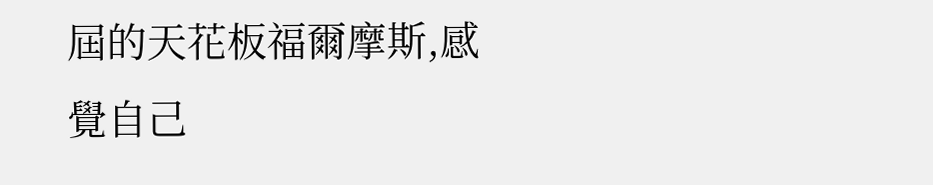屆的天花板福爾摩斯,感覺自己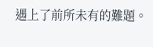遇上了前所未有的難題。